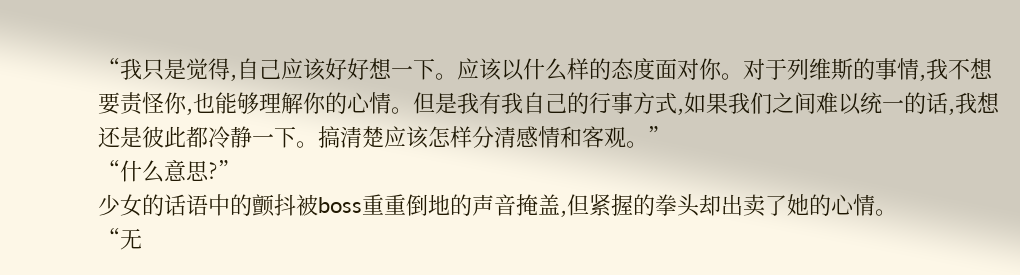“我只是觉得,自己应该好好想一下。应该以什么样的态度面对你。对于列维斯的事情,我不想要责怪你,也能够理解你的心情。但是我有我自己的行事方式,如果我们之间难以统一的话,我想还是彼此都冷静一下。搞清楚应该怎样分清感情和客观。”
“什么意思?”
少女的话语中的颤抖被boss重重倒地的声音掩盖,但紧握的拳头却出卖了她的心情。
“无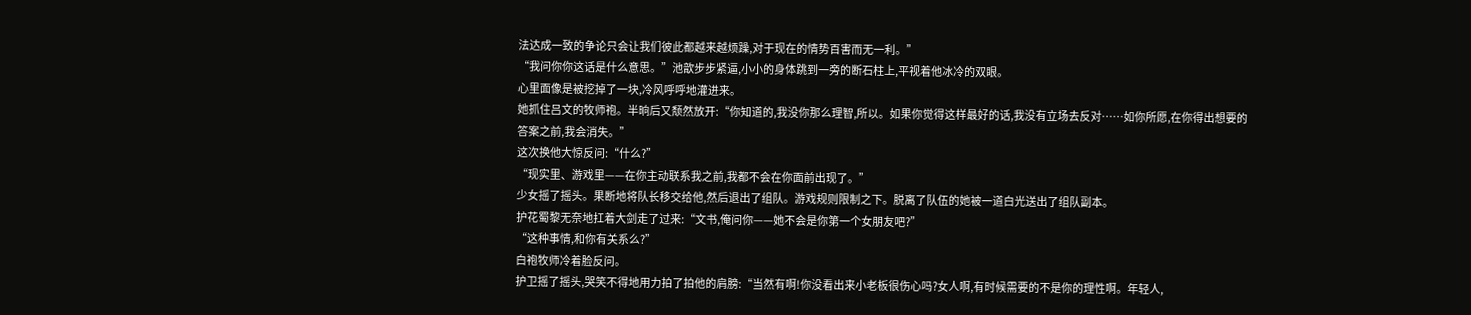法达成一致的争论只会让我们彼此都越来越烦躁,对于现在的情势百害而无一利。”
“我问你你这话是什么意思。”池歆步步紧逼,小小的身体跳到一旁的断石柱上,平视着他冰冷的双眼。
心里面像是被挖掉了一块,冷风呼呼地灌进来。
她抓住吕文的牧师袍。半晌后又颓然放开:“你知道的,我没你那么理智,所以。如果你觉得这样最好的话,我没有立场去反对……如你所愿,在你得出想要的答案之前,我会消失。”
这次换他大惊反问:“什么?”
“现实里、游戏里——在你主动联系我之前,我都不会在你面前出现了。”
少女摇了摇头。果断地将队长移交给他,然后退出了组队。游戏规则限制之下。脱离了队伍的她被一道白光送出了组队副本。
护花蜀黎无奈地扛着大剑走了过来:“文书,俺问你——她不会是你第一个女朋友吧?”
“这种事情,和你有关系么?”
白袍牧师冷着脸反问。
护卫摇了摇头,哭笑不得地用力拍了拍他的肩膀:“当然有啊!你没看出来小老板很伤心吗?女人啊,有时候需要的不是你的理性啊。年轻人,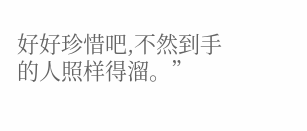好好珍惜吧,不然到手的人照样得溜。”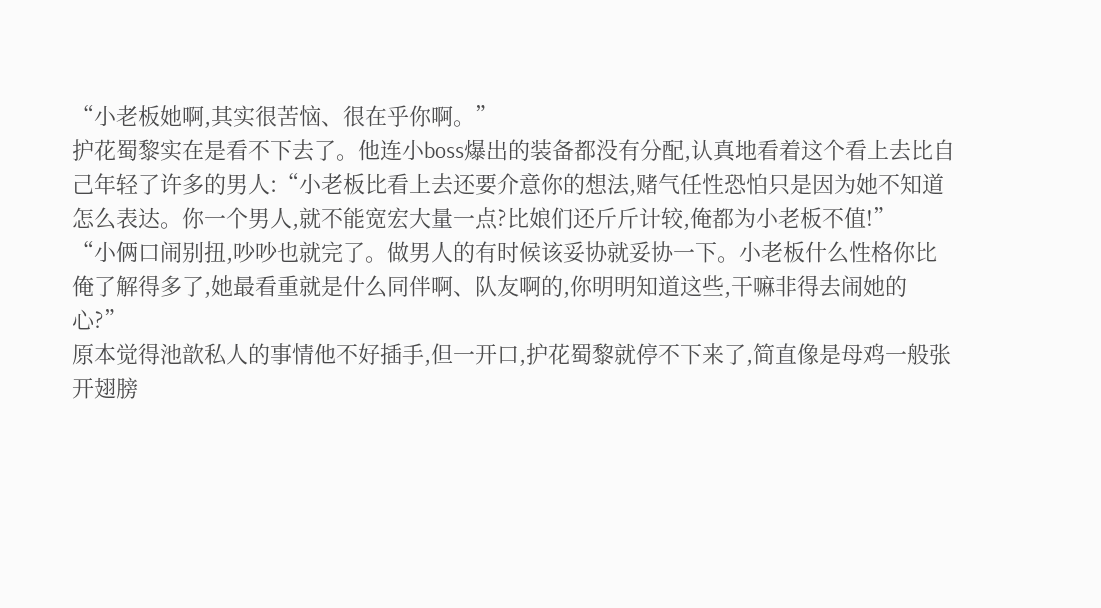“小老板她啊,其实很苦恼、很在乎你啊。”
护花蜀黎实在是看不下去了。他连小boss爆出的装备都没有分配,认真地看着这个看上去比自己年轻了许多的男人:“小老板比看上去还要介意你的想法,赌气任性恐怕只是因为她不知道怎么表达。你一个男人,就不能宽宏大量一点?比娘们还斤斤计较,俺都为小老板不值!”
“小俩口闹别扭,吵吵也就完了。做男人的有时候该妥协就妥协一下。小老板什么性格你比俺了解得多了,她最看重就是什么同伴啊、队友啊的,你明明知道这些,干嘛非得去闹她的心?”
原本觉得池歆私人的事情他不好插手,但一开口,护花蜀黎就停不下来了,简直像是母鸡一般张开翅膀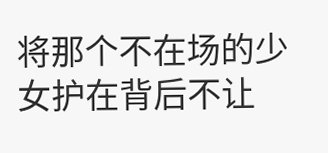将那个不在场的少女护在背后不让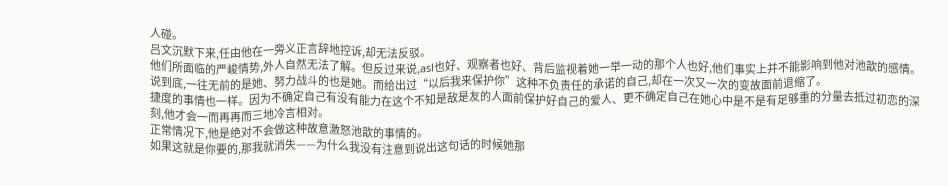人碰。
吕文沉默下来,任由他在一旁义正言辞地控诉,却无法反驳。
他们所面临的严峻情势,外人自然无法了解。但反过来说,asl也好、观察者也好、背后监视着她一举一动的那个人也好,他们事实上并不能影响到他对池歆的感情。
说到底,一往无前的是她、努力战斗的也是她。而给出过“以后我来保护你”这种不负责任的承诺的自己,却在一次又一次的变故面前退缩了。
捷度的事情也一样。因为不确定自己有没有能力在这个不知是敌是友的人面前保护好自己的爱人、更不确定自己在她心中是不是有足够重的分量去抵过初恋的深刻,他才会一而再再而三地冷言相对。
正常情况下,他是绝对不会做这种故意激怒池歆的事情的。
如果这就是你要的,那我就消失——为什么我没有注意到说出这句话的时候她那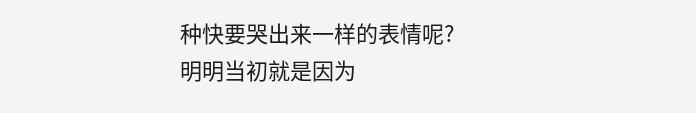种快要哭出来一样的表情呢?
明明当初就是因为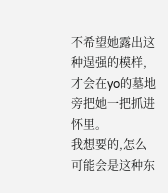不希望她露出这种逞强的模样,才会在yo的墓地旁把她一把抓进怀里。
我想要的,怎么可能会是这种东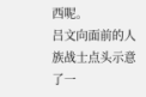西呢。
吕文向面前的人族战士点头示意了一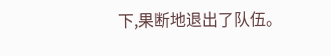下,果断地退出了队伍。